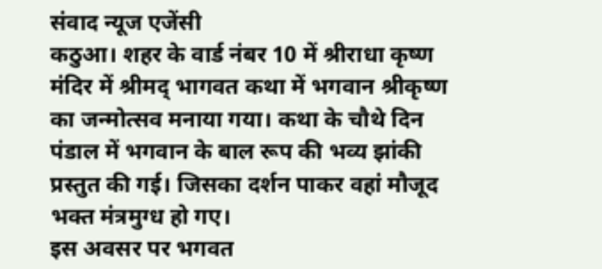संवाद न्यूज एजेंसी
कठुआ। शहर के वार्ड नंबर 10 में श्रीराधा कृष्ण मंदिर में श्रीमद् भागवत कथा में भगवान श्रीकृष्ण का जन्मोत्सव मनाया गया। कथा के चौथे दिन पंडाल में भगवान के बाल रूप की भव्य झांकी प्रस्तुत की गई। जिसका दर्शन पाकर वहां मौजूद भक्त मंत्रमुग्ध हो गए।
इस अवसर पर भगवत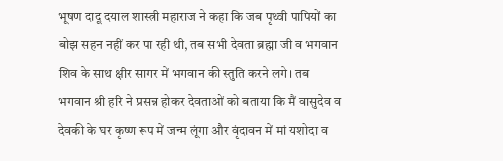भूषण दादू दयाल शास्त्री महाराज ने कहा कि जब पृथ्वी पापियों का बोझ सहन नहीं कर पा रही थी, तब सभी देवता ब्रह्मा जी व भगवान शिव के साथ क्षीर सागर में भगवान की स्तुति करने लगे। तब भगवान श्री हरि ने प्रसन्न होकर देवताओं को बताया कि मैं वासुदेव व देवकी के घर कृष्ण रूप में जन्म लूंगा और वृंदावन में मां यशोदा व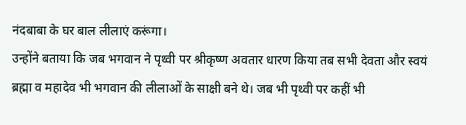नंदबाबा के घर बाल लीलाएं करूंगा।
उन्होंने बताया कि जब भगवान ने पृथ्वी पर श्रीकृष्ण अवतार धारण किया तब सभी देवता और स्वयं ब्रह्मा व महादेव भी भगवान की लीलाओं के साक्षी बने थे। जब भी पृथ्वी पर कहीं भी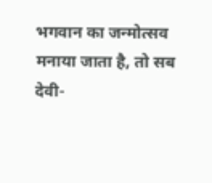भगवान का जन्मोत्सव मनाया जाता है, तो सब देवी-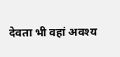देवता भी वहां अवश्य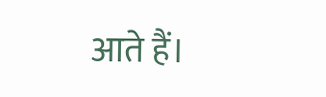आते हैं।